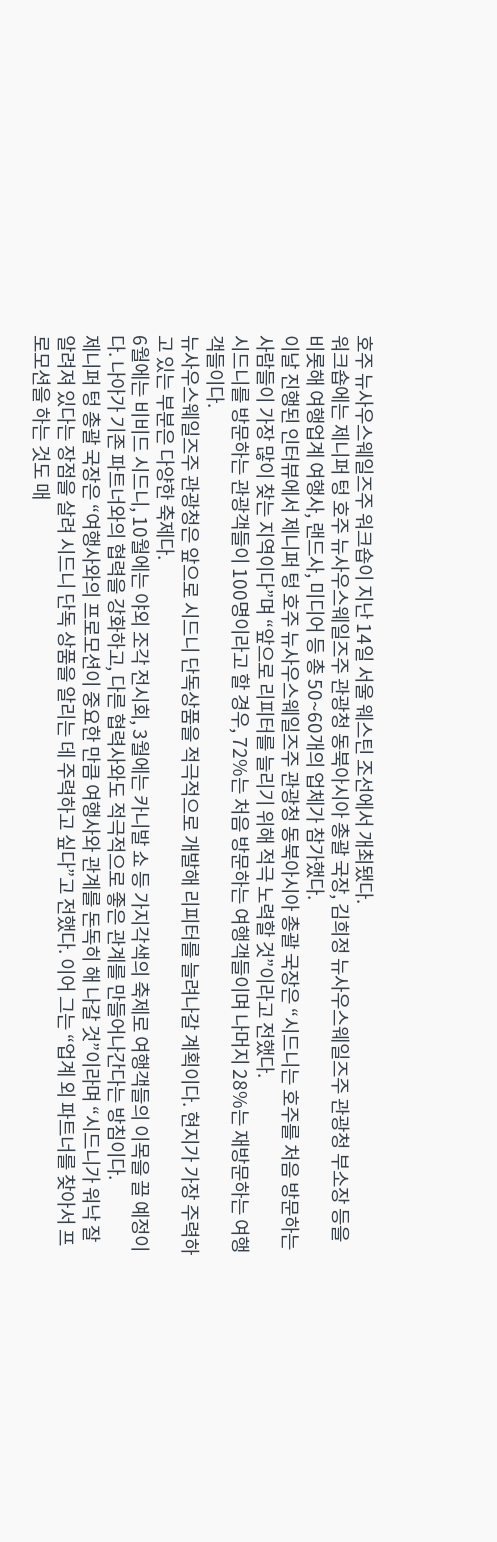호주 뉴사우스웨일즈주 워크숍이 지난 14일 서울 웨스틴 조선에서 개최됐다.
워크숍에는 제니퍼 텅 호주 뉴사우스웨일즈주 관광청 동북아시아 총괄 국장, 김희정 뉴사우스웨일즈주 관광청 부소장 등을 비롯해 여행업계 여행사, 랜드사, 미디어 등 총 50~60개의 업체가 참가했다.
이날 진행된 인터뷰에서 제니퍼 텅 호주 뉴사우스웨일즈주 관광청 동북아시아 총괄 국장은 “시드니는 호주를 처음 방문하는 사람들이 가장 많이 찾는 지역이다”며 “앞으로 리피터를 늘리기 위해 적극 노력할 것”이라고 전했다.
시드니를 방문하는 관광객들이 100명이라고 할 경우, 72%는 처음 방문하는 여행객들이며 나머지 28%는 재방문하는 여행객들이다.
뉴사우스웨일즈주 관광청은 앞으로 시드니 단독상품을 적극적으로 개발해 리피터를 늘려나갈 계획이다. 현지가 가장 주력하고 있는 부분은 다양한 축제다.
6월에는 비비드 시드니, 10월에는 야외 조각 전시회, 3월에는 카니발 쇼 등 가지각색의 축제로 여행객들의 이목을 끌 예정이다. 나아가 기존 파트너와의 협력을 강화하고, 다른 협력사와도 적극적으로 좋은 관계를 만들어나간다는 방침이다.
제니퍼 텅 총괄 국장은 “여행사와의 프로모션이 중요한 만큼 여행사와 관계를 돈독히 해 나갈 것”이라며 “시드니가 워낙 잘 알려져 있다는 장점을 살려 시드니 단독 상품을 알리는 데 주력하고 싶다”고 전했다. 이어 그는 “업계 외 파트너를 찾아서 프로모션을 하는 것도 매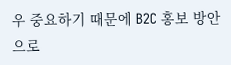우 중요하기 때문에 B2C 홍보 방안으로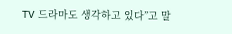TV 드라마도 생각하고 있다”고 말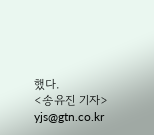했다.
<송유진 기자> yjs@gtn.co.kr